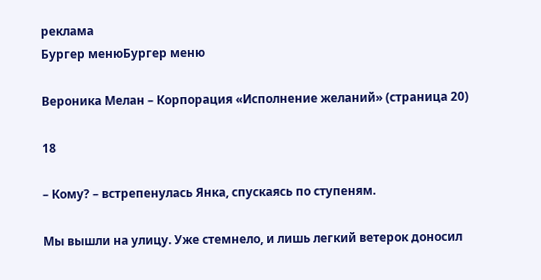реклама
Бургер менюБургер меню

Вероника Мелан – Корпорация «Исполнение желаний» (страница 20)

18

– Кому? – встрепенулась Янка, спускаясь по ступеням.

Мы вышли на улицу. Уже стемнело, и лишь легкий ветерок доносил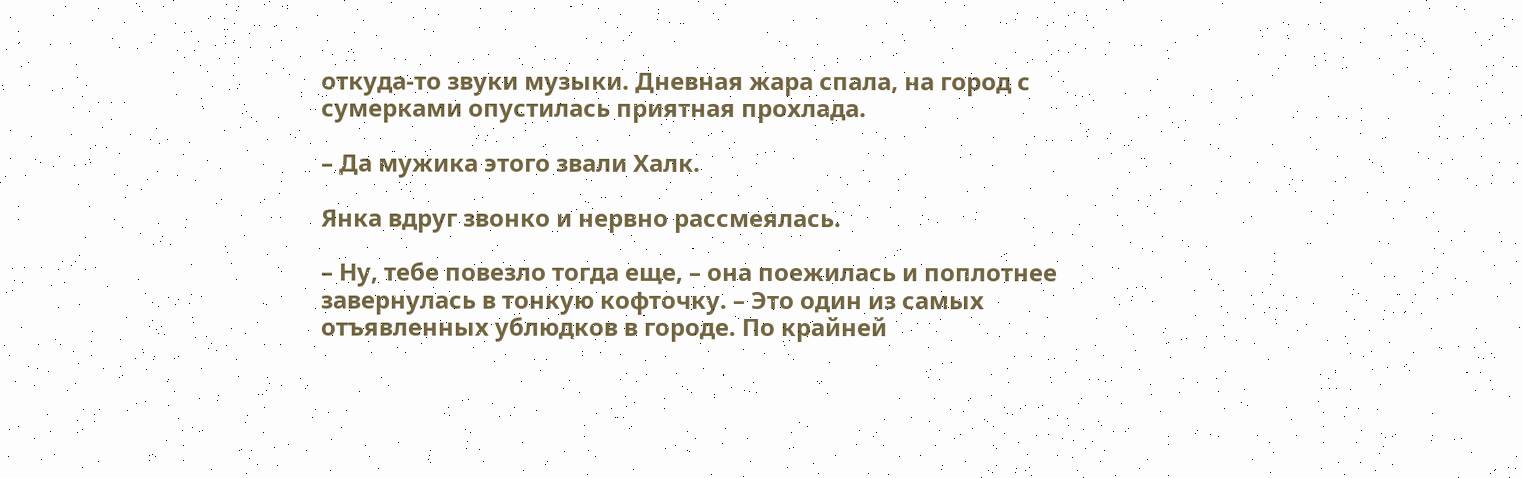откуда-то звуки музыки. Дневная жара спала, на город с сумерками опустилась приятная прохлада.

– Да мужика этого звали Халк.

Янка вдруг звонко и нервно рассмеялась.

– Ну, тебе повезло тогда еще, – она поежилась и поплотнее завернулась в тонкую кофточку. – Это один из самых отъявленных ублюдков в городе. По крайней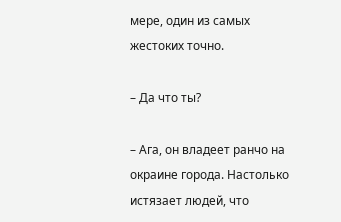мере, один из самых жестоких точно.

– Да что ты?

– Ага, он владеет ранчо на окраине города. Настолько истязает людей, что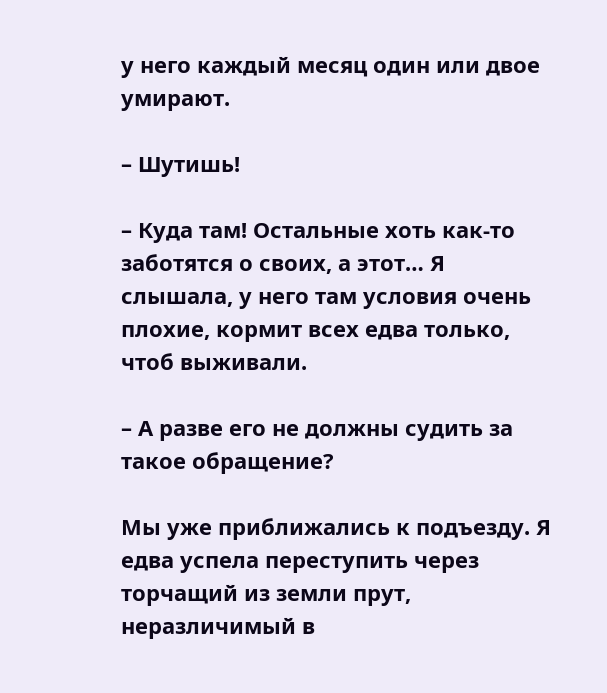у него каждый месяц один или двое умирают.

– Шутишь!

– Куда там! Остальные хоть как-то заботятся о своих, а этот… Я слышала, у него там условия очень плохие, кормит всех едва только, чтоб выживали.

– А разве его не должны судить за такое обращение?

Мы уже приближались к подъезду. Я едва успела переступить через торчащий из земли прут, неразличимый в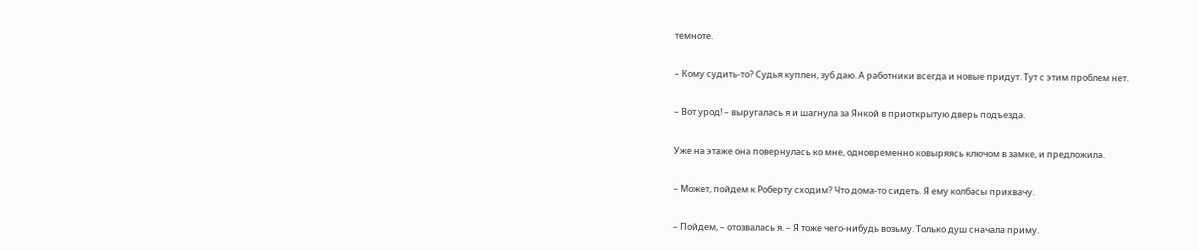темноте.

– Кому судить-то? Судья куплен, зуб даю. А работники всегда и новые придут. Тут с этим проблем нет.

– Вот урод! – выругалась я и шагнула за Янкой в приоткрытую дверь подъезда.

Уже на этаже она повернулась ко мне, одновременно ковыряясь ключом в замке, и предложила.

– Может, пойдем к Роберту сходим? Что дома-то сидеть. Я ему колбасы прихвачу.

– Пойдем, – отозвалась я. – Я тоже чего-нибудь возьму. Только душ сначала приму.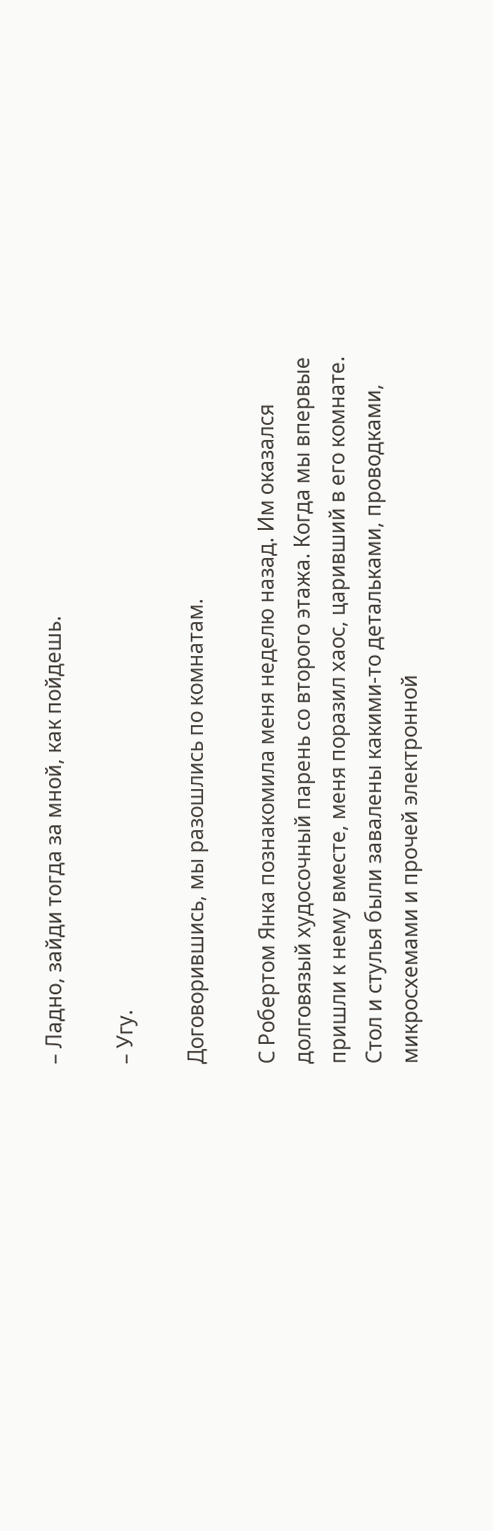– Ладно, зайди тогда за мной, как пойдешь.

– Угу.

Договорившись, мы разошлись по комнатам.

С Робертом Янка познакомила меня неделю назад. Им оказался долговязый худосочный парень со второго этажа. Когда мы впервые пришли к нему вместе, меня поразил хаос, царивший в его комнате. Стол и стулья были завалены какими-то детальками, проводками, микросхемами и прочей электронной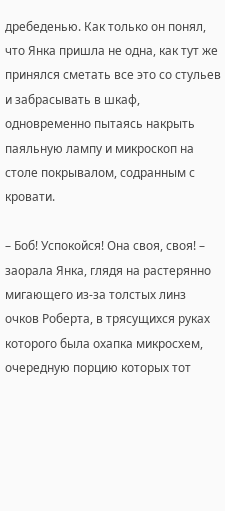дребеденью. Как только он понял, что Янка пришла не одна, как тут же принялся сметать все это со стульев и забрасывать в шкаф, одновременно пытаясь накрыть паяльную лампу и микроскоп на столе покрывалом, содранным с кровати.

– Боб! Успокойся! Она своя, своя! – заорала Янка, глядя на растерянно мигающего из-за толстых линз очков Роберта, в трясущихся руках которого была охапка микросхем, очередную порцию которых тот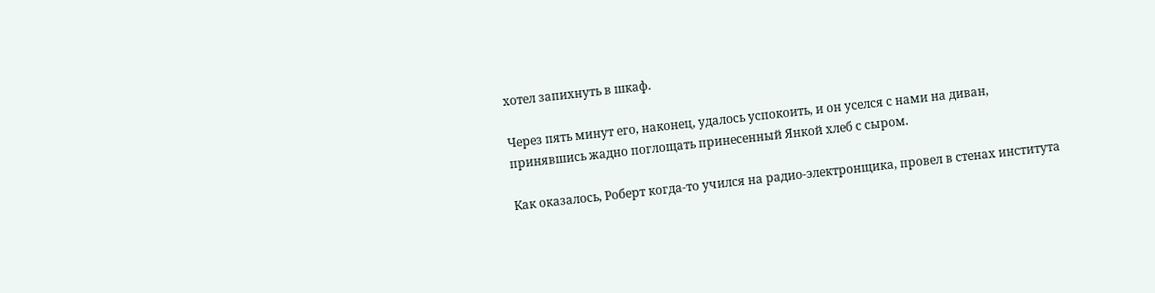хотел запихнуть в шкаф.

Через пять минут его, наконец, удалось успокоить, и он уселся с нами на диван, принявшись жадно поглощать принесенный Янкой хлеб с сыром.

Как оказалось, Роберт когда-то учился на радио-электронщика, провел в стенах института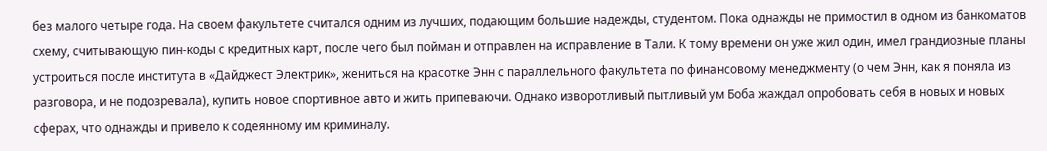без малого четыре года. На своем факультете считался одним из лучших, подающим большие надежды, студентом. Пока однажды не примостил в одном из банкоматов схему, считывающую пин-коды с кредитных карт, после чего был пойман и отправлен на исправление в Тали. К тому времени он уже жил один, имел грандиозные планы устроиться после института в «Дайджест Электрик», жениться на красотке Энн с параллельного факультета по финансовому менеджменту (о чем Энн, как я поняла из разговора, и не подозревала), купить новое спортивное авто и жить припеваючи. Однако изворотливый пытливый ум Боба жаждал опробовать себя в новых и новых сферах, что однажды и привело к содеянному им криминалу.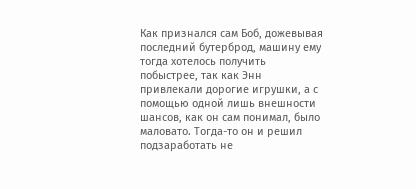Как признался сам Боб, дожевывая последний бутерброд, машину ему тогда хотелось получить побыстрее, так как Энн привлекали дорогие игрушки, а с помощью одной лишь внешности шансов, как он сам понимал, было маловато. Тогда-то он и решил подзаработать не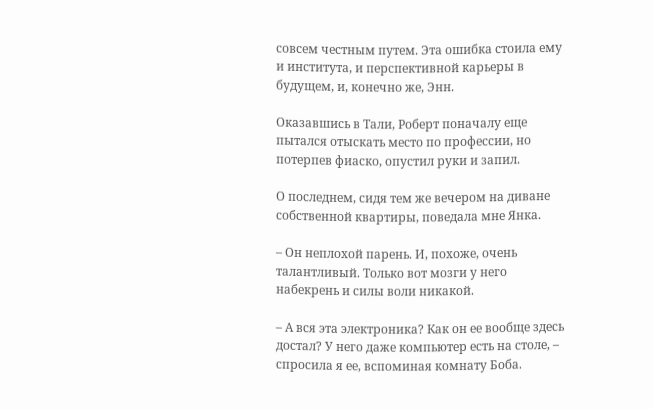совсем честным путем. Эта ошибка стоила ему и института, и перспективной карьеры в будущем, и, конечно же, Энн.

Оказавшись в Тали, Роберт поначалу еще пытался отыскать место по профессии, но потерпев фиаско, опустил руки и запил.

О последнем, сидя тем же вечером на диване собственной квартиры, поведала мне Янка.

– Он неплохой парень. И, похоже, очень талантливый. Только вот мозги у него набекрень и силы воли никакой.

– А вся эта электроника? Как он ее вообще здесь достал? У него даже компьютер есть на столе, – спросила я ее, вспоминая комнату Боба.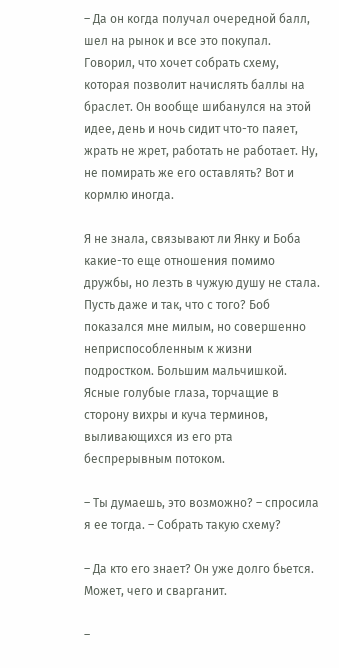– Да он когда получал очередной балл, шел на рынок и все это покупал. Говорил, что хочет собрать схему, которая позволит начислять баллы на браслет. Он вообще шибанулся на этой идее, день и ночь сидит что-то паяет, жрать не жрет, работать не работает. Ну, не помирать же его оставлять? Вот и кормлю иногда.

Я не знала, связывают ли Янку и Боба какие-то еще отношения помимо дружбы, но лезть в чужую душу не стала. Пусть даже и так, что с того? Боб показался мне милым, но совершенно неприспособленным к жизни подростком. Большим мальчишкой. Ясные голубые глаза, торчащие в сторону вихры и куча терминов, выливающихся из его рта беспрерывным потоком.

– Ты думаешь, это возможно? – спросила я ее тогда. – Собрать такую схему?

– Да кто его знает? Он уже долго бьется. Может, чего и сварганит.

–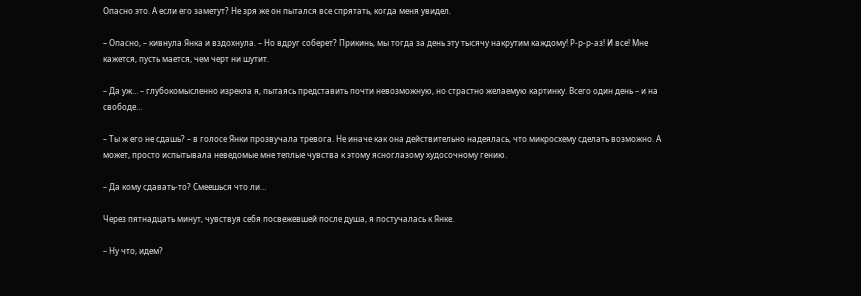Опасно это. А если его заметут? Не зря же он пытался все спрятать, когда меня увидел.

– Опасно, – кивнула Янка и вздохнула. – Но вдруг соберет? Прикинь, мы тогда за день эту тысячу накрутим каждому! Р-р-р-аз! И все! Мне кажется, пусть мается, чем черт ни шутит.

– Да уж… – глубокомысленно изрекла я, пытаясь представить почти невозможную, но страстно желаемую картинку. Всего один день – и на свободе…

– Ты ж его не сдашь? – в голосе Янки прозвучала тревога. Не иначе как она действительно надеялась, что микросхему сделать возможно. А может, просто испытывала неведомые мне теплые чувства к этому ясноглазому худосочному гению.

– Да кому сдавать-то? Смеешься что ли…

Через пятнадцать минут, чувствуя себя посвежевшей после душа, я постучалась к Янке.

– Ну что, идем?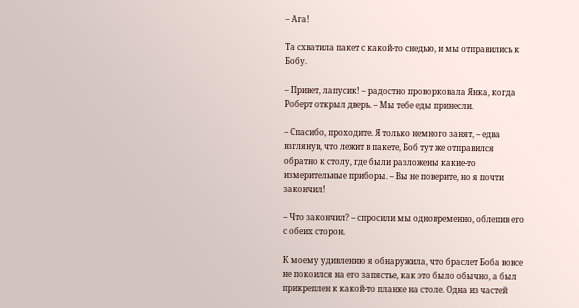– Ага!

Та схватила пакет с какой-то снедью, и мы отправились к Бобу.

– Привет, лапусик! – радостно проворковала Янка, когда Роберт открыл дверь. – Мы тебе еды принесли.

– Спасибо, проходите. Я только немного занят, – едва взглянув, что лежит в пакете, Боб тут же отправился обратно к столу, где были разложены какие-то измерительные приборы. – Вы не поверите, но я почти закончил!

– Что закончил? – спросили мы одновременно, облепив его с обеих сторон.

К моему удивлению я обнаружила, что браслет Боба вовсе не покоился на его запястье, как это было обычно, а был прикреплен к какой-то планке на столе. Одна из частей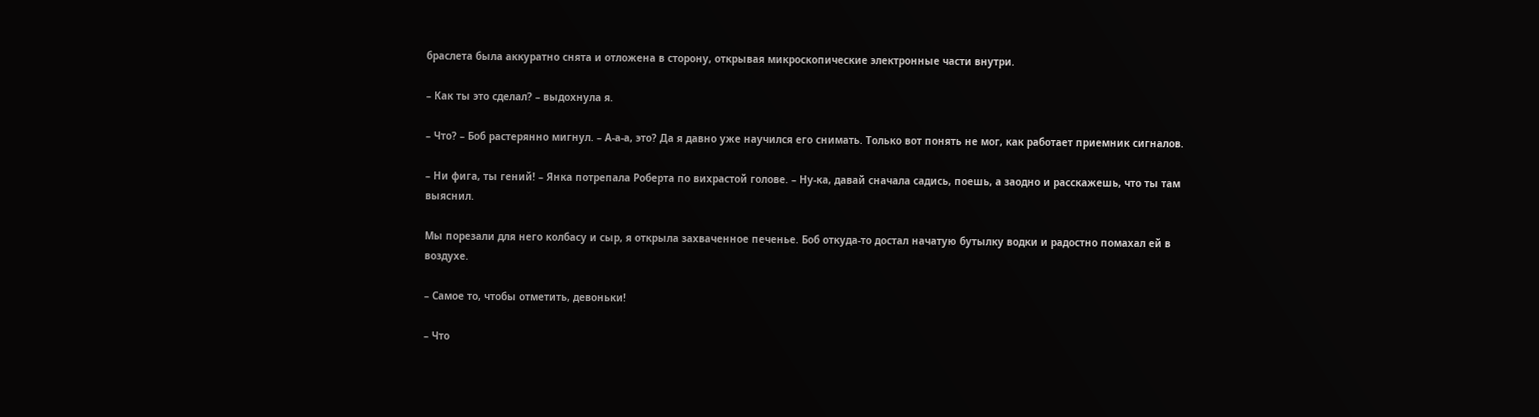браслета была аккуратно снята и отложена в сторону, открывая микроскопические электронные части внутри.

– Как ты это сделал? – выдохнула я.

– Что? – Боб растерянно мигнул. – А-а-а, это? Да я давно уже научился его снимать. Только вот понять не мог, как работает приемник сигналов.

– Ни фига, ты гений! – Янка потрепала Роберта по вихрастой голове. – Ну-ка, давай сначала садись, поешь, а заодно и расскажешь, что ты там выяснил.

Мы порезали для него колбасу и сыр, я открыла захваченное печенье. Боб откуда-то достал начатую бутылку водки и радостно помахал ей в воздухе.

– Самое то, чтобы отметить, девоньки!

– Что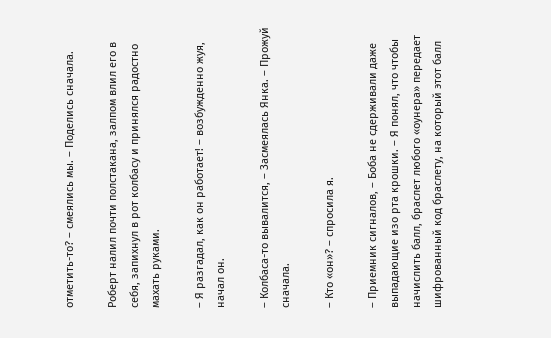отметить-то? – смеялись мы. – Поделись сначала.

Роберт налил почти полстакана, залпом влил его в себя, запихнул в рот колбасу и принялся радостно махать руками.

– Я разгадал, как он работает! – возбужденно жуя, начал он.

– Колбаса-то вывалится, – Засмеялась Янка. – Прожуй сначала.

– Кто «он»? – спросила я.

– Приемник сигналов, – Боба не сдерживали даже выпадающие изо рта крошки. – Я понял, что чтобы начислить балл, браслет любого «оунера» передает шифрованный код браслету, на который этот балл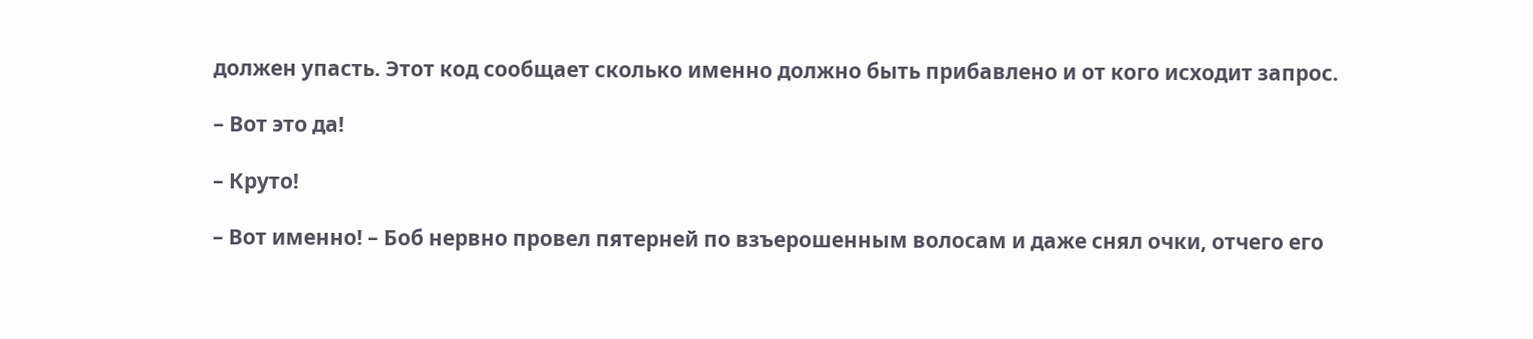должен упасть. Этот код сообщает сколько именно должно быть прибавлено и от кого исходит запрос.

– Вот это да!

– Круто!

– Вот именно! – Боб нервно провел пятерней по взъерошенным волосам и даже снял очки, отчего его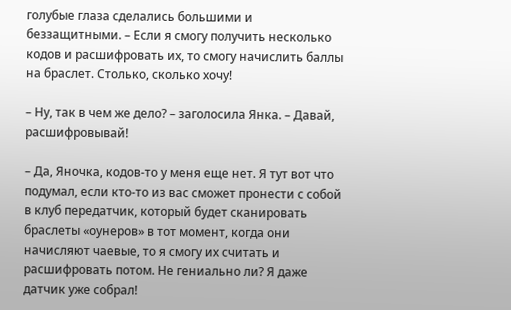голубые глаза сделались большими и беззащитными. – Если я смогу получить несколько кодов и расшифровать их, то смогу начислить баллы на браслет. Столько, сколько хочу!

– Ну, так в чем же дело? – заголосила Янка. – Давай, расшифровывай!

– Да, Яночка, кодов-то у меня еще нет. Я тут вот что подумал, если кто-то из вас сможет пронести с собой в клуб передатчик, который будет сканировать браслеты «оунеров» в тот момент, когда они начисляют чаевые, то я смогу их считать и расшифровать потом. Не гениально ли? Я даже датчик уже собрал!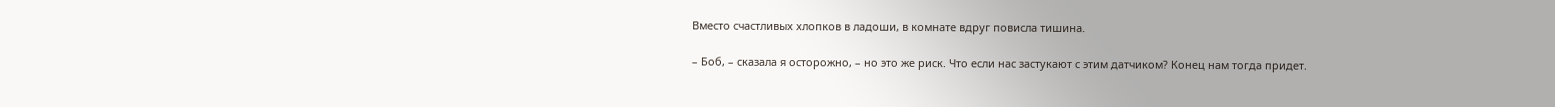Вместо счастливых хлопков в ладоши, в комнате вдруг повисла тишина.

– Боб, – сказала я осторожно, – но это же риск. Что если нас застукают с этим датчиком? Конец нам тогда придет.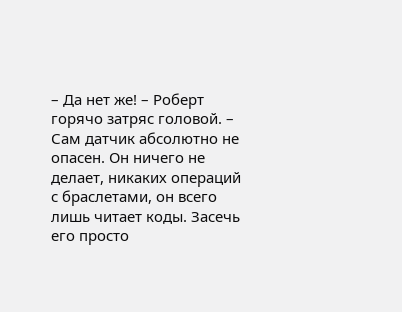– Да нет же! – Роберт горячо затряс головой. – Сам датчик абсолютно не опасен. Он ничего не делает, никаких операций с браслетами, он всего лишь читает коды. Засечь его просто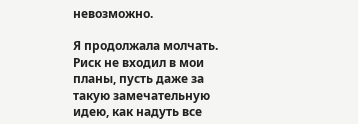невозможно.

Я продолжала молчать. Риск не входил в мои планы, пусть даже за такую замечательную идею, как надуть все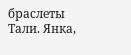браслеты Тали. Янка,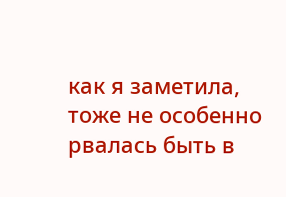как я заметила, тоже не особенно рвалась быть в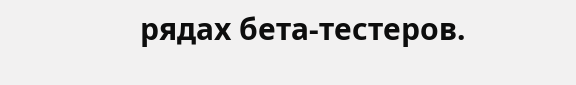рядах бета-тестеров.